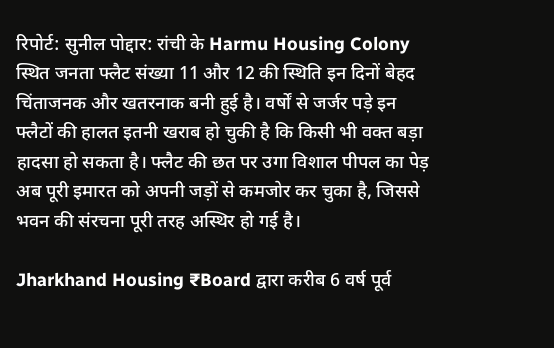रिपोर्ट: सुनील पोद्दार: रांची के Harmu Housing Colony स्थित जनता फ्लैट संख्या 11 और 12 की स्थिति इन दिनों बेहद चिंताजनक और खतरनाक बनी हुई है। वर्षों से जर्जर पड़े इन फ्लैटों की हालत इतनी खराब हो चुकी है कि किसी भी वक्त बड़ा हादसा हो सकता है। फ्लैट की छत पर उगा विशाल पीपल का पेड़ अब पूरी इमारत को अपनी जड़ों से कमजोर कर चुका है, जिससे भवन की संरचना पूरी तरह अस्थिर हो गई है।

Jharkhand Housing ₹Board द्वारा करीब 6 वर्ष पूर्व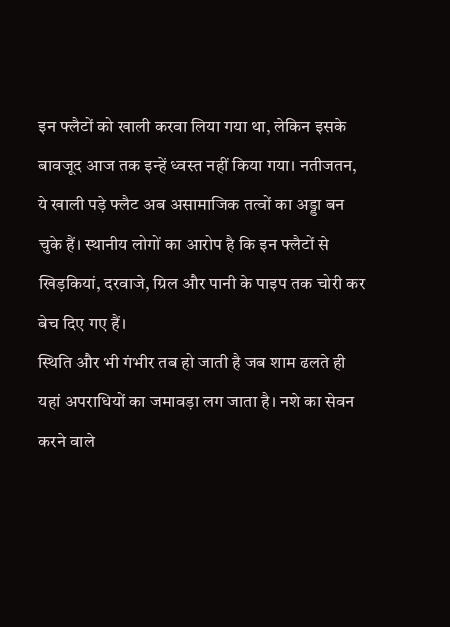इन फ्लैटों को खाली करवा लिया गया था, लेकिन इसके बावजूद आज तक इन्हें ध्वस्त नहीं किया गया। नतीजतन, ये खाली पड़े फ्लैट अब असामाजिक तत्वों का अड्डा बन चुके हैं। स्थानीय लोगों का आरोप है कि इन फ्लैटों से खिड़कियां, दरवाजे, ग्रिल और पानी के पाइप तक चोरी कर बेच दिए गए हैं।
स्थिति और भी गंभीर तब हो जाती है जब शाम ढलते ही यहां अपराधियों का जमावड़ा लग जाता है। नशे का सेवन करने वाले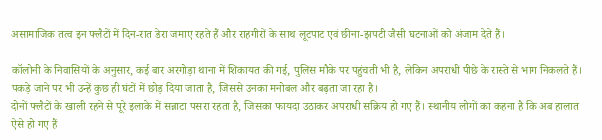असामाजिक तत्व इन फ्लैटों में दिन-रात डेरा जमाए रहते हैं और राहगीरों के साथ लूटपाट एवं छीना-झपटी जैसी घटनाओं को अंजाम देते हैं।

कॉलोनी के निवासियों के अनुसार, कई बार अरगोड़ा थाना में शिकायत की गई, पुलिस मौके पर पहुंचती भी है, लेकिन अपराधी पीछे के रास्ते से भाग निकलते हैं। पकड़े जाने पर भी उन्हें कुछ ही घंटों में छोड़ दिया जाता है, जिससे उनका मनोबल और बढ़ता जा रहा है।
दोनों फ्लैटों के खाली रहने से पूरे इलाके में सन्नाटा पसरा रहता है, जिसका फायदा उठाकर अपराधी सक्रिय हो गए हैं। स्थानीय लोगों का कहना है कि अब हालात ऐसे हो गए हैं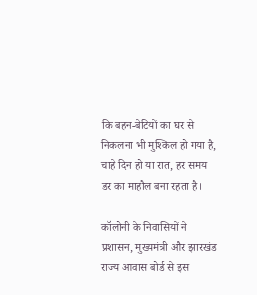कि बहन-बेटियों का घर से निकलना भी मुश्किल हो गया है, चाहे दिन हो या रात, हर समय डर का माहौल बना रहता है।

कॉलोनी के निवासियों ने प्रशासन, मुख्यमंत्री और झारखंड राज्य आवास बोर्ड से इस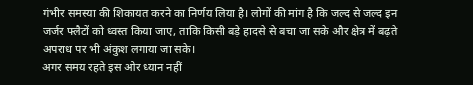गंभीर समस्या की शिकायत करने का निर्णय लिया है। लोगों की मांग है कि जल्द से जल्द इन जर्जर फ्लैटों को ध्वस्त किया जाए, ताकि किसी बड़े हादसे से बचा जा सके और क्षेत्र में बढ़ते अपराध पर भी अंकुश लगाया जा सके।
अगर समय रहते इस ओर ध्यान नहीं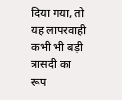दिया गया, तो यह लापरवाही कभी भी बड़ी त्रासदी का रूप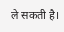ले सकती है।